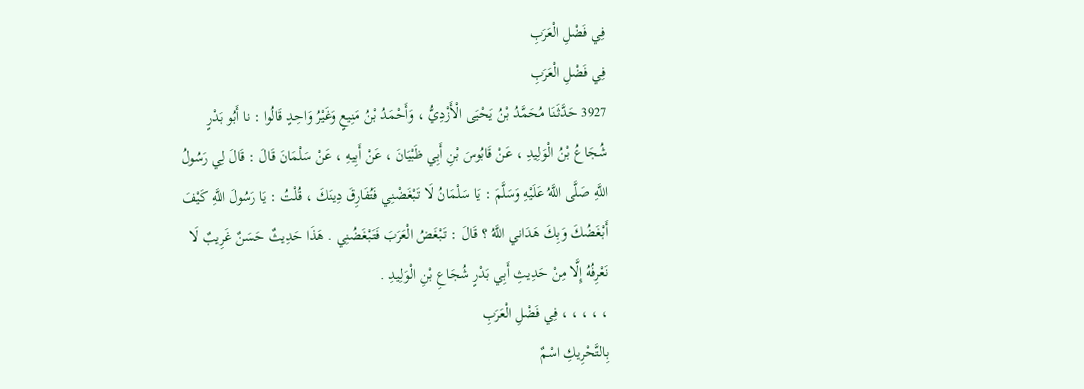فِي فَضْلِ الْعَرَبِ
فِي فَضْلِ الْعَرَبِ
3927 حَدَّثَنَا مُحَمَّدُ بْنُ يَحْيَى الْأَزْدِيُّ ، وَأَحْمَدُ بْنُ مَنِيعٍ وَغَيْرُ وَاحِدٍ قَالُوا : نا أَبُو بَدْرٍ شُجَاعُ بْنُ الْوَلِيدِ ، عَنْ قَابُوسَ بْنِ أَبِي ظَبْيَانَ ، عَنْ أَبِيهِ ، عَنْ سَلْمَانَ قَالَ : قَالَ لِي رَسُولُ اللَّهِ صَلَّى اللَّهُ عَلَيْهِ وَسَلَّمَ : يَا سَلْمَانُ لَا تَبْغَضْنِي فَتُفَارِقَ دِينَكَ ، قُلْتُ : يَا رَسُولَ اللَّهِ كَيْفَ أَبْغَضُكَ وَبِكَ هَدَاني اللَّهُ ؟ قَالَ : تَبْغَضُ الْعَرَبَ فَتَبْغَضُنِي . هَذَا حَدِيثٌ حَسَنٌ غَرِيبٌ لَا نَعْرِفُهُ إِلَّا مِنْ حَدِيثِ أَبِي بَدْرٍ شُجَاعِ بْنِ الْوَلِيدِ .
، ، ، ، ، فِي فَضْلِ الْعَرَبِ
بِالتَّحْرِيكِ اسْمٌ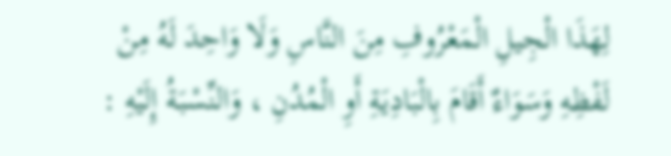لِهَذَا الْجِيلِ الْمَعْرُوفِ مِنَ النَّاسِ وَلَا وَاحِدَ لَهُ مِنْ لَفْظِهِ وَسَوَاءٌ أَقَامَ بِالْبَادِيَةِ أَوِ الْمُدُنِ ، وَالنِّسْبَةُ إِلَيْهِ :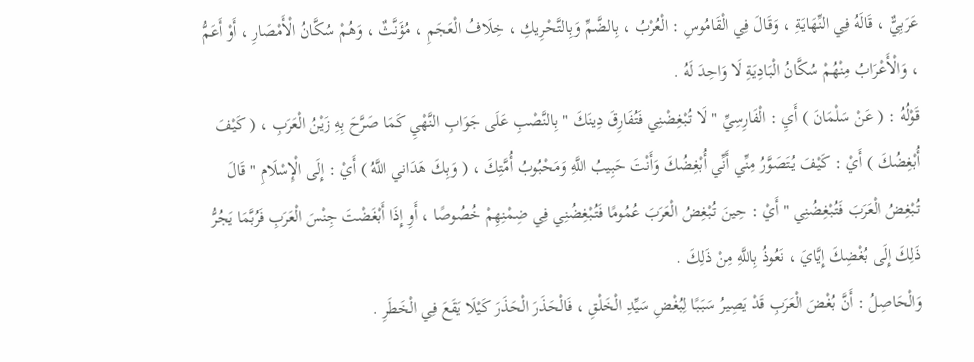عَرَبِيٌّ ، قَالَهُ فِي النِّهَايَةِ ، وَقَالَ فِي الْقَامُوسِ : الْعُرْبُ ، بِالضَّمِّ وَبِالتَّحْرِيكِ ، خِلَافُ الْعَجَمِ ، مُؤَنَّثٌ ، وَهُمْ سُكَّانُ الْأَمْصَارِ ، أَوْ أَعَمُّ ، وَالْأَعْرَابُ مِنْهُمْ سُكَّانُ الْبَادِيَةِ لَا وَاحِدَ لَهُ .
قَوْلُهُ : ( عَنْ سَلْمَانَ ) أَيِ : الْفَارِسِيِّ " لَا تُبْغِضْنِي فَتُفَارِقَ دِينَكَ " بِالنَّصْبِ عَلَى جَوَابِ النَّهْيِ كَمَا صَرَّحَ بِهِ زَيْنُ الْعَرَبِ ، ( كَيْفَ أُبْغِضُكَ ) أَيْ : كَيْفَ يُتَصَوَّرُ مِنِّي أَنِّي أُبْغِضُكَ وَأَنْتَ حَبِيبُ اللَّهِ وَمَحْبُوبُ أُمَّتِكَ ، ( وَبِكَ هَدَاني اللَّهُ ) أَيْ : إِلَى الْإِسْلَامِ " قَالَ تُبْغِضُ الْعَرَبَ فَتُبْغِضُنِي " أَيْ : حِينَ تُبْغِضُ الْعَرَبَ عُمُومًا فَتُبْغِضُنِي فِي ضِمْنِهِمْ خُصُوصًا ، أَوِ إِذَا أَبْغَضْتَ جِنْسَ الْعَرَبِ فَرُبَّمَا يَجُرُّ ذَلِكَ إِلَى بُغْضِكَ إِيَّايَ ، نَعُوذُ بِاللَّهِ مِنْ ذَلِكَ .
وَالْحَاصِلُ : أَنَّ بُغْضَ الْعَرَبِ قَدْ يَصِيرُ سَبَبًا لِبُغْضِ سَيِّدِ الْخَلْقِ ، فَالْحَذَرَ الْحَذَرَ كَيْلَا يَقَعَ فِي الْخَطَرِ .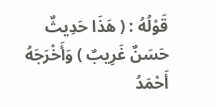قَوْلُهُ : ( هَذَا حَدِيثٌ حَسَنٌ غَرِيبٌ ) وَأَخْرَجَهُ أَحْمَدُ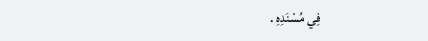فِي مُسْنَدِهِ .